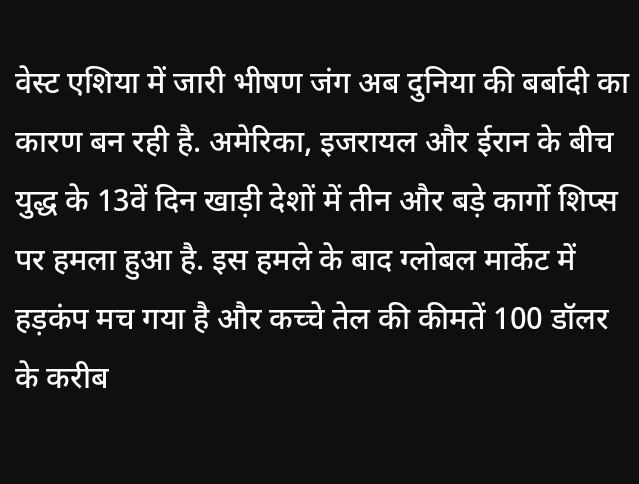वेस्ट एशिया में जारी भीषण जंग अब दुनिया की बर्बादी का कारण बन रही है. अमेरिका, इजरायल और ईरान के बीच युद्ध के 13वें दिन खाड़ी देशों में तीन और बड़े कार्गो शिप्स पर हमला हुआ है. इस हमले के बाद ग्लोबल मार्केट में हड़कंप मच गया है और कच्चे तेल की कीमतें 100 डॉलर के करीब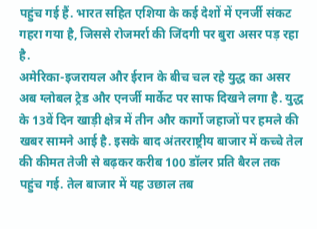पहुंच गई हैं. भारत सहित एशिया के कई देशों में एनर्जी संकट गहरा गया है, जिससे रोजमर्रा की जिंदगी पर बुरा असर पड़ रहा है.
अमेरिका-इजरायल और ईरान के बीच चल रहे युद्ध का असर अब ग्लोबल ट्रेड और एनर्जी मार्केट पर साफ दिखने लगा है. युद्ध के 13वें दिन खाड़ी क्षेत्र में तीन और कार्गो जहाजों पर हमले की खबर सामने आई है. इसके बाद अंतरराष्ट्रीय बाजार में कच्चे तेल की कीमत तेजी से बढ़कर करीब 100 डॉलर प्रति बैरल तक पहुंच गई. तेल बाजार में यह उछाल तब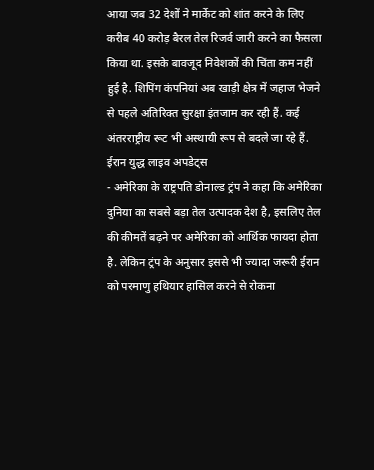आया जब 32 देशों ने मार्केट को शांत करने के लिए करीब 40 करोड़ बैरल तेल रिजर्व जारी करने का फैसला किया था. इसके बावजूद निवेशकों की चिंता कम नहीं हुई है. शिपिंग कंपनियां अब खाड़ी क्षेत्र में जहाज भेजने से पहले अतिरिक्त सुरक्षा इंतजाम कर रही हैं. कई अंतरराष्ट्रीय रूट भी अस्थायी रूप से बदले जा रहे हैं.
ईरान युद्ध लाइव अपडेट्स
- अमेरिका के राष्ट्रपति डोनाल्ड ट्रंप ने कहा कि अमेरिका दुनिया का सबसे बड़ा तेल उत्पादक देश है, इसलिए तेल की कीमतें बढ़ने पर अमेरिका को आर्थिक फायदा होता है. लेकिन ट्रंप के अनुसार इससे भी ज्यादा जरूरी ईरान को परमाणु हथियार हासिल करने से रोकना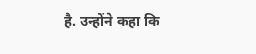है. उन्होंने कहा कि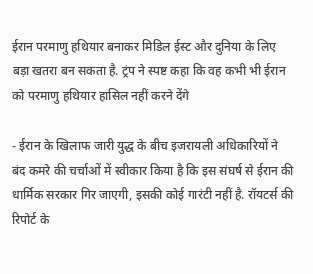ईरान परमाणु हथियार बनाकर मिडिल ईस्ट और दुनिया के लिए बड़ा खतरा बन सकता है. ट्रंप ने स्पष्ट कहा कि वह कभी भी ईरान को परमाणु हथियार हासिल नहीं करने देंगे

- ईरान के खिलाफ जारी युद्ध के बीच इजरायली अधिकारियों ने बंद कमरे की चर्चाओं में स्वीकार किया है कि इस संघर्ष से ईरान की धार्मिक सरकार गिर जाएगी, इसकी कोई गारंटी नहीं है. रॉयटर्स की रिपोर्ट के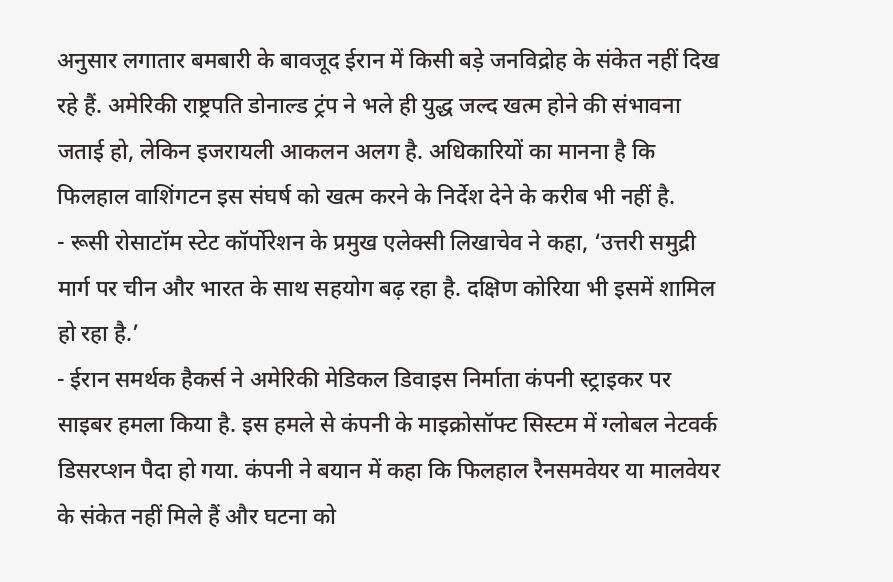अनुसार लगातार बमबारी के बावजूद ईरान में किसी बड़े जनविद्रोह के संकेत नहीं दिख रहे हैं. अमेरिकी राष्ट्रपति डोनाल्ड ट्रंप ने भले ही युद्ध जल्द खत्म होने की संभावना जताई हो, लेकिन इजरायली आकलन अलग है. अधिकारियों का मानना है कि फिलहाल वाशिंगटन इस संघर्ष को खत्म करने के निर्देश देने के करीब भी नहीं है.
- रूसी रोसाटॉम स्टेट कॉर्पोरेशन के प्रमुख एलेक्सी लिखाचेव ने कहा, ‘उत्तरी समुद्री मार्ग पर चीन और भारत के साथ सहयोग बढ़ रहा है. दक्षिण कोरिया भी इसमें शामिल हो रहा है.’
- ईरान समर्थक हैकर्स ने अमेरिकी मेडिकल डिवाइस निर्माता कंपनी स्ट्राइकर पर साइबर हमला किया है. इस हमले से कंपनी के माइक्रोसॉफ्ट सिस्टम में ग्लोबल नेटवर्क डिसरप्शन पैदा हो गया. कंपनी ने बयान में कहा कि फिलहाल रैनसमवेयर या मालवेयर के संकेत नहीं मिले हैं और घटना को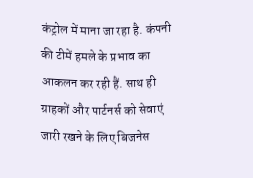कंट्रोल में माना जा रहा है. कंपनी की टीमें हमले के प्रभाव का आकलन कर रही हैं. साथ ही ग्राहकों और पार्टनर्स को सेवाएं जारी रखने के लिए बिजनेस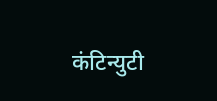कंटिन्युटी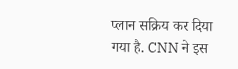प्लान सक्रिय कर दिया गया है. CNN ने इस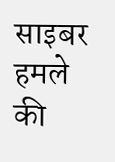साइबर हमले की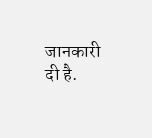जानकारी दी है.